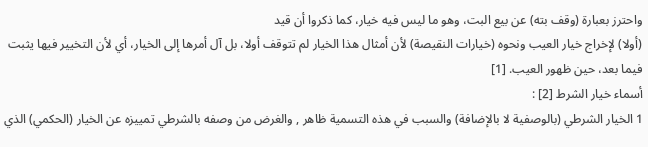واحترز بعبارة (وقف بته) عن بيع البت، وهو ما ليس فيه خيار، كما ذكروا أن قيد
(أولا) لإخراج خيار العيب ونحوه (خيارات النقيصة) لأن أمثال هذا الخيار لم تتوقف أولا، بل آل أمرها إلى الخيار، أي لأن التخيير فيها يثبت فيما بعد، حين ظهور العيب. [1]
أسماء خيار الشرط [2] :
1 الخيار الشرطي (بالوصفية لا بالإضافة) والسبب في هذه التسمية ظاهر , والغرض من وصفه بالشرطي تمييزه عن الخيار (الحكمي) الذي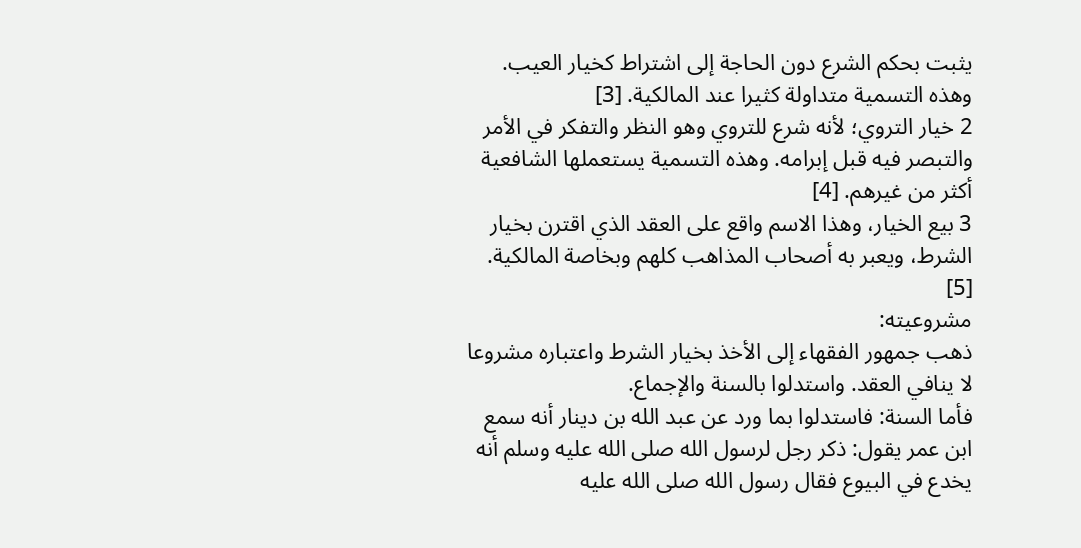يثبت بحكم الشرع دون الحاجة إلى اشتراط كخيار العيب. وهذه التسمية متداولة كثيرا عند المالكية. [3]
2 خيار التروي؛ لأنه شرع للتروي وهو النظر والتفكر في الأمر والتبصر فيه قبل إبرامه. وهذه التسمية يستعملها الشافعية أكثر من غيرهم. [4]
3 بيع الخيار، وهذا الاسم واقع على العقد الذي اقترن بخيار الشرط، ويعبر به أصحاب المذاهب كلهم وبخاصة المالكية. [5]
مشروعيته:
ذهب جمهور الفقهاء إلى الأخذ بخيار الشرط واعتباره مشروعا لا ينافي العقد. واستدلوا بالسنة والإجماع.
فأما السنة: فاستدلوا بما ورد عن عبد الله بن دينار أنه سمع ابن عمر يقول: ذكر رجل لرسول الله صلى الله عليه وسلم أنه يخدع في البيوع فقال رسول الله صلى الله عليه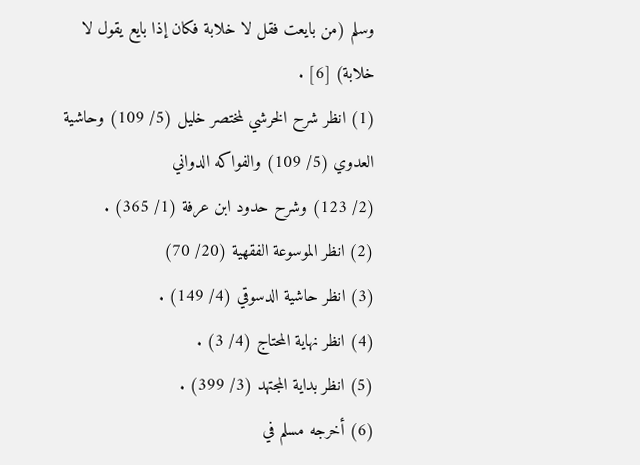وسلم (من بايعت فقل لا خلابة فكان إذا بايع يقول لا خلابة) [6] .
(1) انظر شرح الخرشي لمختصر خليل (5/ 109) وحاشية العدوي (5/ 109) والفواكه الدواني
(2/ 123) وشرح حدود ابن عرفة (1/ 365) .
(2) انظر الموسوعة الفقهية (20/ 70)
(3) انظر حاشية الدسوقي (4/ 149) .
(4) انظر نهاية المحتاج (4/ 3) .
(5) انظر بداية المجتهد (3/ 399) .
(6) أخرجه مسلم في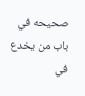صحيحه في باب من يخدع في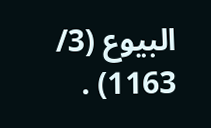البيوع (3/ 1163) .